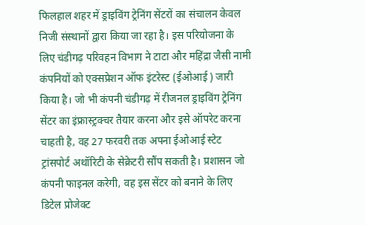फिलहाल शहर में ड्राइविंग ट्रेनिंग सेंटरों का संचालन केवल निजी संस्थानों द्वारा किया जा रहा है। इस परियोजना के लिए चंडीगढ़ परिवहन विभाग ने टाटा और महिंद्रा जैसी नामी कंपनियों को एक्सप्रेशन ऑफ इंटरेस्ट (ईओआई) जारी किया है। जो भी कंपनी चंडीगढ़ में रीजनल ड्राइविंग ट्रेनिंग सेंटर का इंफ्रास्ट्रक्चर तैयार करना और इसे ऑपरेट करना चाहती है, वह 27 फरवरी तक अपना ईओआई स्टेट ट्रांसपोर्ट अथॉरिटी के सेक्रेटरी सौंप सकती है। प्रशासन जो कंपनी फाइनल करेगी, वह इस सेंटर को बनाने के लिए डिटेल प्रोजेक्ट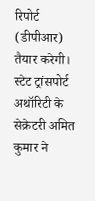रिपोर्ट (डीपीआर) तैयार करेगी।
स्टेट ट्रांसपोर्ट अथॉरिटी के सेक्रेटरी अमित कुमार ने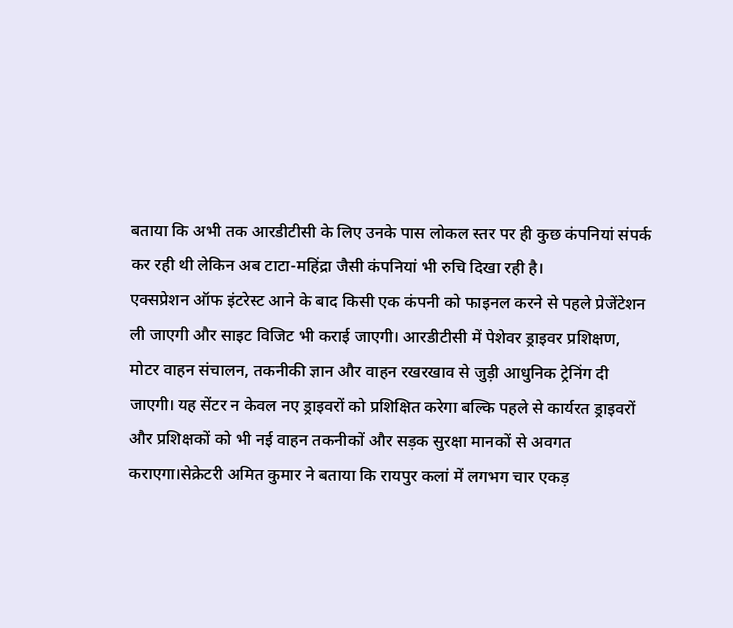बताया कि अभी तक आरडीटीसी के लिए उनके पास लोकल स्तर पर ही कुछ कंपनियां संपर्क कर रही थी लेकिन अब टाटा-महिंद्रा जैसी कंपनियां भी रुचि दिखा रही है।
एक्सप्रेशन ऑफ इंटरेस्ट आने के बाद किसी एक कंपनी को फाइनल करने से पहले प्रेजेंटेशन ली जाएगी और साइट विजिट भी कराई जाएगी। आरडीटीसी में पेशेवर ड्राइवर प्रशिक्षण, मोटर वाहन संचालन, तकनीकी ज्ञान और वाहन रखरखाव से जुड़ी आधुनिक ट्रेनिंग दी जाएगी। यह सेंटर न केवल नए ड्राइवरों को प्रशिक्षित करेगा बल्कि पहले से कार्यरत ड्राइवरों और प्रशिक्षकों को भी नई वाहन तकनीकों और सड़क सुरक्षा मानकों से अवगत कराएगा।सेक्रेटरी अमित कुमार ने बताया कि रायपुर कलां में लगभग चार एकड़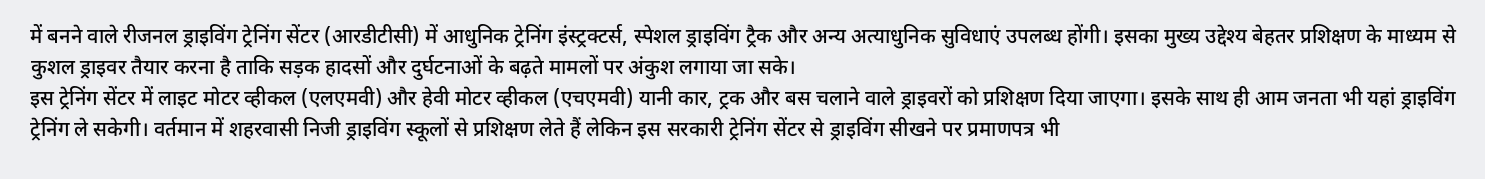में बनने वाले रीजनल ड्राइविंग ट्रेनिंग सेंटर (आरडीटीसी) में आधुनिक ट्रेनिंग इंस्ट्रक्टर्स, स्पेशल ड्राइविंग ट्रैक और अन्य अत्याधुनिक सुविधाएं उपलब्ध होंगी। इसका मुख्य उद्देश्य बेहतर प्रशिक्षण के माध्यम से कुशल ड्राइवर तैयार करना है ताकि सड़क हादसों और दुर्घटनाओं के बढ़ते मामलों पर अंकुश लगाया जा सके।
इस ट्रेनिंग सेंटर में लाइट मोटर व्हीकल (एलएमवी) और हेवी मोटर व्हीकल (एचएमवी) यानी कार, ट्रक और बस चलाने वाले ड्राइवरों को प्रशिक्षण दिया जाएगा। इसके साथ ही आम जनता भी यहां ड्राइविंग ट्रेनिंग ले सकेगी। वर्तमान में शहरवासी निजी ड्राइविंग स्कूलों से प्रशिक्षण लेते हैं लेकिन इस सरकारी ट्रेनिंग सेंटर से ड्राइविंग सीखने पर प्रमाणपत्र भी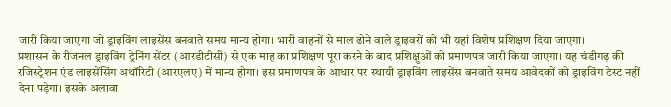जारी किया जाएगा जो ड्राइविंग लाइसेंस बनवाते समय मान्य होगा। भारी वाहनों से माल ढोने वाले ड्राइवरों को भी यहां विशेष प्रशिक्षण दिया जाएगा।
प्रशासन के रीजनल ड्राइविंग ट्रेनिंग सेंटर (आरडीटीसी) से एक माह का प्रशिक्षण पूरा करने के बाद प्रशिक्षुओं को प्रमाणपत्र जारी किया जाएगा। यह चंडीगढ़ की रजिस्ट्रेशन एंड लाइसेंसिंग अथॉरिटी (आरएलए) में मान्य होगा। इस प्रमाणपत्र के आधार पर स्थायी ड्राइविंग लाइसेंस बनवाते समय आवेदकों को ड्राइविंग टेस्ट नहीं देना पड़ेगा। इसके अलावा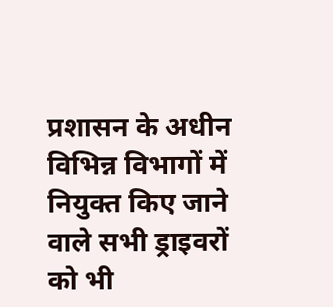प्रशासन के अधीन विभिन्न विभागों में नियुक्त किए जाने वाले सभी ड्राइवरों को भी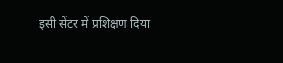इसी सेंटर में प्रशिक्षण दिया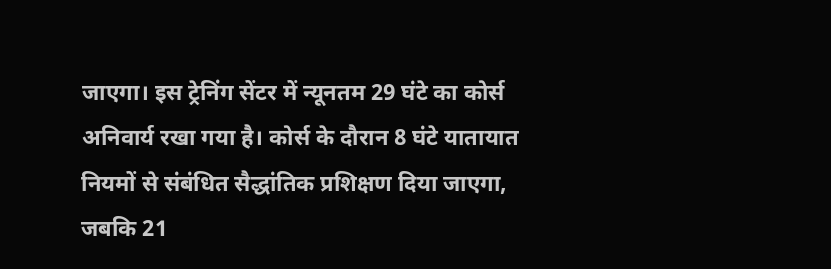जाएगा। इस ट्रेनिंग सेंटर में न्यूनतम 29 घंटे का कोर्स अनिवार्य रखा गया है। कोर्स के दौरान 8 घंटे यातायात नियमों से संबंधित सैद्धांतिक प्रशिक्षण दिया जाएगा, जबकि 21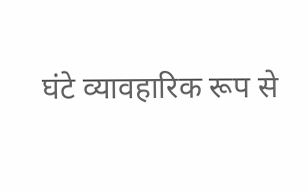घंटे व्यावहारिक रूप से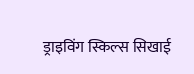ड्राइविंग स्किल्स सिखाई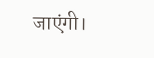जाएंगी।